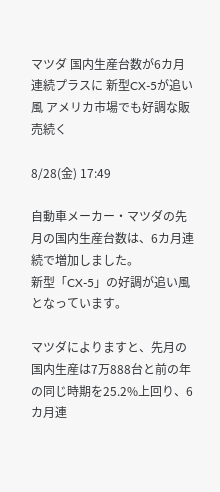マツダ 国内生産台数が6カ月連続プラスに 新型CX-5が追い風 アメリカ市場でも好調な販売続く

8/28(金) 17:49

自動車メーカー・マツダの先月の国内生産台数は、6カ月連続で増加しました。
新型「CX-5」の好調が追い風となっています。

マツダによりますと、先月の国内生産は7万888台と前の年の同じ時期を25.2%上回り、6カ月連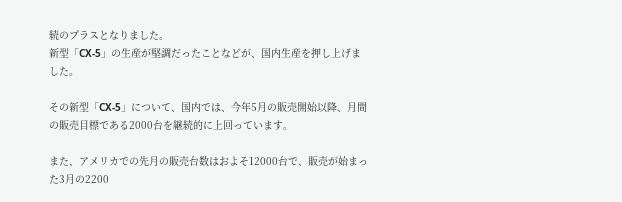続のプラスとなりました。
新型「CX-5」の生産が堅調だったことなどが、国内生産を押し上げました。

その新型「CX-5」について、国内では、今年5月の販売開始以降、月間の販売目標である2000台を継続的に上回っています。

また、アメリカでの先月の販売台数はおよそ12000台で、販売が始まった3月の2200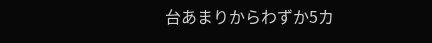台あまりからわずか5カ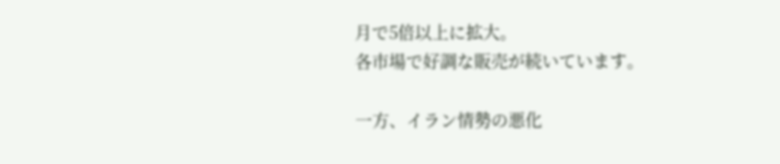月で5倍以上に拡大。
各市場で好調な販売が続いています。

一方、イラン情勢の悪化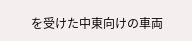を受けた中東向けの車両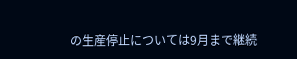の生産停止については9月まで継続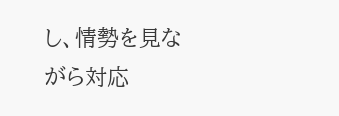し、情勢を見ながら対応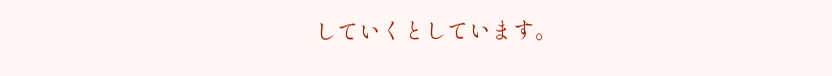していくとしています。